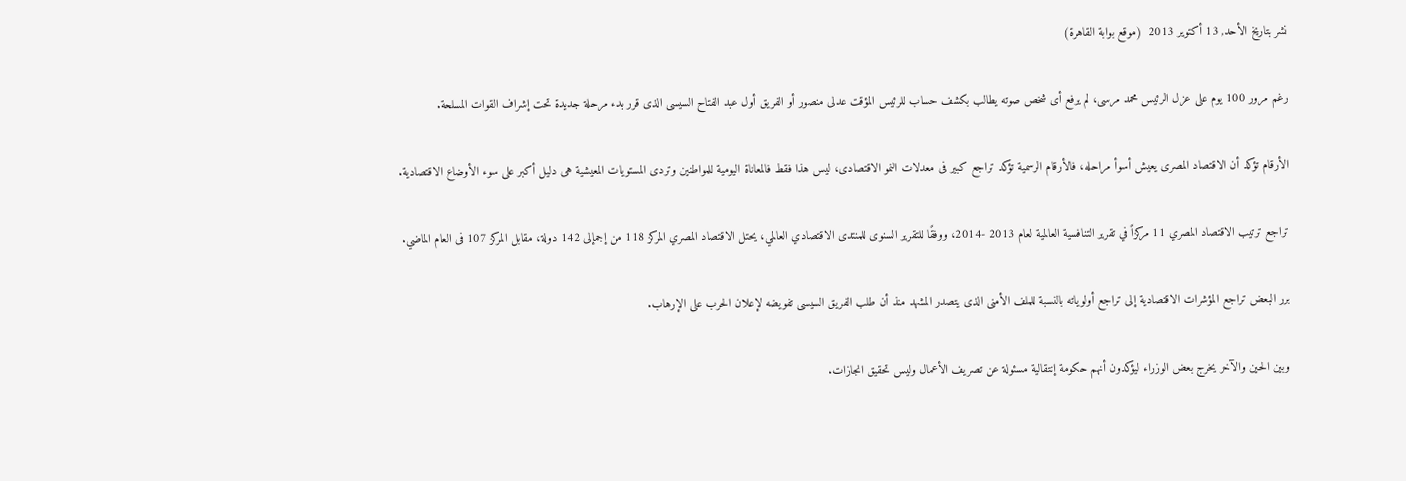نشر بتاريخ الأحد, 13 أكتوير 2013  (موقع بوابة القاهرة)

رغم مرور 100 يوم على عزل الرئيس محمد مرسى، لم يرفع أى شخص صوته يطالب بكشف حساب للرئيس المؤقت عدلى منصور أو الفريق أول عبد الفتاح السيسى الذى قرر بدء مرحلة جديدة تحت إشراف القوات المسلحة.

الأرقام تؤكد أن الاقتصاد المصرى يعيش أسوأ مراحله، فالأرقام الرسمية تؤكد تراجع كبير فى معدلات النمو الاقتصادى، ليس هذا فقط فالمعاناة اليومية للمواطنين وتردى المستويات المعيشية هى دليل أكبر على سوء الأوضاع الاقتصادية.

تراجع ترتيب الاقتصاد المصري 11 مركزاً في تقرير التنافسية العالمية لعام 2013 -2014، ووفقًا للتقرير السنوى للمنتدى الاقتصادي العالمي، يحتل الاقتصاد المصري المركز 118 من إجمإلى 142 دولة، مقابل المركز 107 فى العام الماضي.

برر البعض تراجع المؤشرات الاقتصادية إلى تراجع أولوياته بالنسبة للملف الأمنى الذى يتصدر المشهد منذ أن طلب الفريق السيسى تفويضه لإعلان الحرب على الإرهاب.

وبين الحين والآخر يخرج بعض الوزراء ليؤكدون أنهم حكومة إنتقالية مسئولة عن تصريف الأعمال وليس تحقيق انجازات.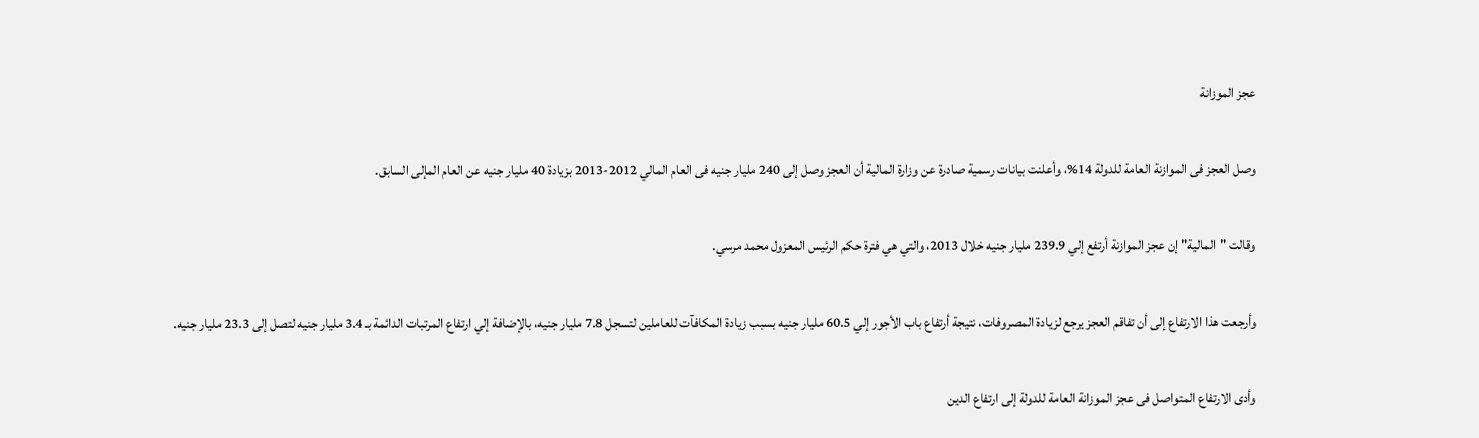عجز الموزانة

وصل العجز فى الموازنة العامة للدولة 14%، وأعلنت بيانات رسمية صادرة عن وزارة المالية أن العجز وصل إلى 240 مليار جنيه فى العام المالي 2012-2013 بزيادة 40 مليار جنيه عن العام المإلى السابق.

وقالت "المالية" إن عجز الموازنة أرتفع إلي 239.9 مليار جنيه خلال 2013، والتي هي فترة حكم الرئيس المعزول محمد مرسي.

وأرجعت هذا الارتفاع إلى أن تفاقم العجز يرجع لزيادة المصروفات، نتيجة أرتفاع باب الأجور إلي 60.5 مليار جنيه بسبب زيادة المكافآت للعاملين لتسجل 7.8 مليار جنيه، بالإضافة إلي ارتفاع المرتبات الدائمة بـ 3.4 مليار جنيه لتصل إلى 23.3 مليار جنيه.

وأدى الارتفاع المتواصل فى عجز الموزانة العامة للدولة إلى ارتفاع الدين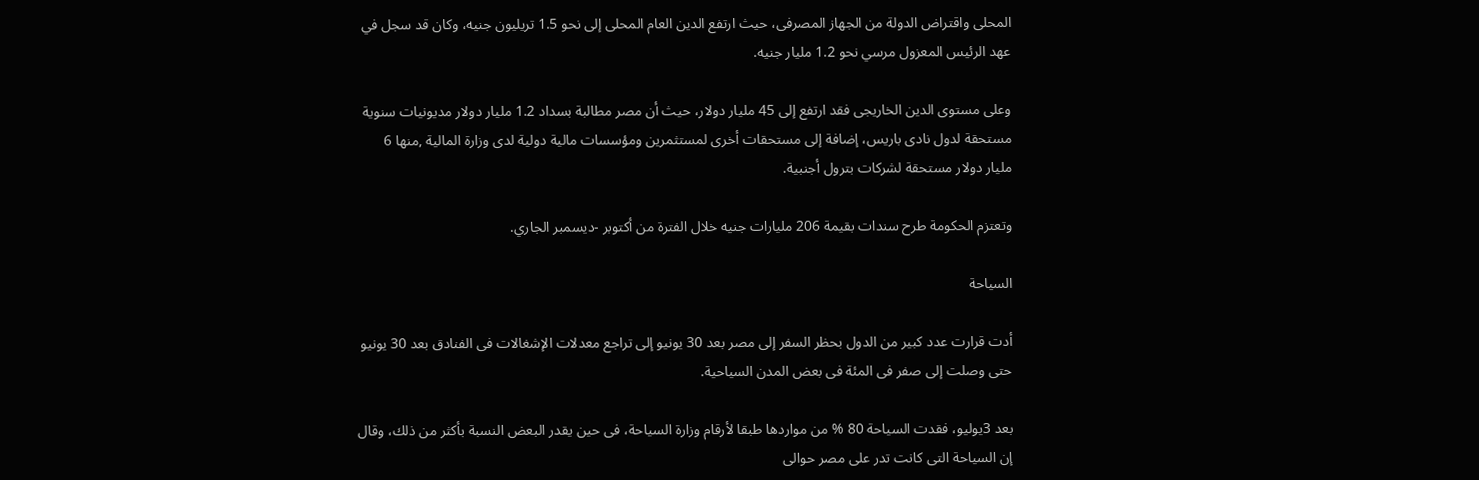المحلى واقتراض الدولة من الجهاز المصرفى، حيث ارتفع الدين العام المحلى إلى نحو 1.5 تريليون جنيه، وكان قد سجل في عهد الرئيس المعزول مرسي نحو 1.2 مليار جنيه.

وعلى مستوى الدين الخاريجى فقد ارتفع إلى 45 مليار دولار، حيث أن مصر مطالبة بسداد 1.2 مليار دولار مديونيات سنوية مستحقة لدول نادى باريس، إضافة إلى مستحقات أخرى لمستثمرين ومؤسسات مالية دولية لدى وزارة المالية ,منها 6 مليار دولار مستحقة لشركات بترول أجنبية.

وتعتزم الحكومة طرح سندات بقيمة 206 مليارات جنيه خلال الفترة من أكتوبر -ديسمبر الجاري.

السياحة

أدت قرارت عدد كبير من الدول بحظر السفر إلى مصر بعد 30 يونيو إلى تراجع معدلات الإشغالات فى الفنادق بعد 30 يونيو حتى وصلت إلى صفر فى المئة فى بعض المدن السياحية.

بعد 3يوليو، فقدت السياحة 80 % من مواردها طبقا لأرقام وزارة السياحة، فى حين يقدر البعض النسبة بأكثر من ذلك، وقال إن السياحة التى كانت تدر على مصر حوالى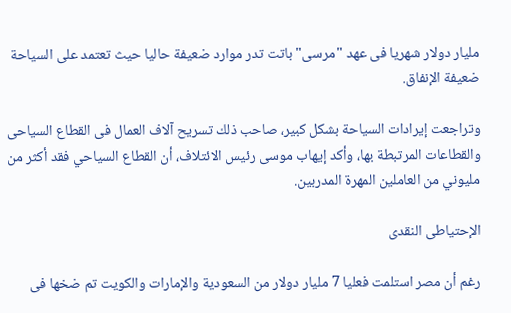مليار دولار شهريا فى عهد "مرسى" باتت تدر موارد ضعيفة حاليا حيث تعتمد على السياحة ضعيفة الإنفاق.

وتراجعت إيرادات السياحة بشكل كبير، صاحب ذلك تسريح آلاف العمال فى القطاع السياحى والقطاعات المرتبطة بها، وأكد إيهاب موسى رئيس الائتلاف، أن القطاع السياحي فقد أكثر من مليوني من العاملين المهرة المدربين.

الإحتياطى النقدى

رغم أن مصر استلمت فعليا 7 مليار دولار من السعودية والإمارات والكويت تم ضخها فى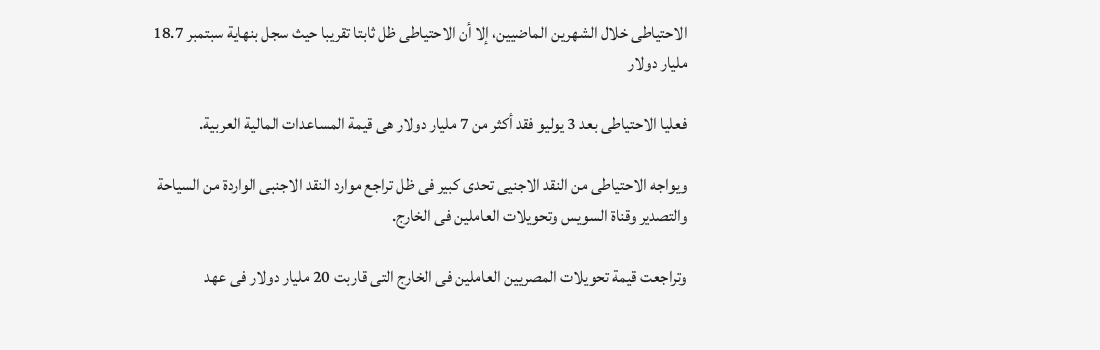الاحتياطى خلال الشهرين الماضيين، إلا أن الاحتياطى ظل ثابتا تقريبا حيث سجل بنهاية سبتمبر 18.7 مليار دولار

فعليا الاحتياطى بعد 3 يوليو فقد أكثر من 7 مليار دولار هى قيمة المساعدات المالية العربية.

ويواجه الاحتياطى من النقد الاجنيى تحدى كبير فى ظل تراجع موارد النقد الاجنبى الواردة من السياحة والتصدير وقناة السويس وتحويلات العاملين فى الخارج.

وتراجعت قيمة تحويلات المصريين العاملين فى الخارج التى قاربت 20 مليار دولار فى عهد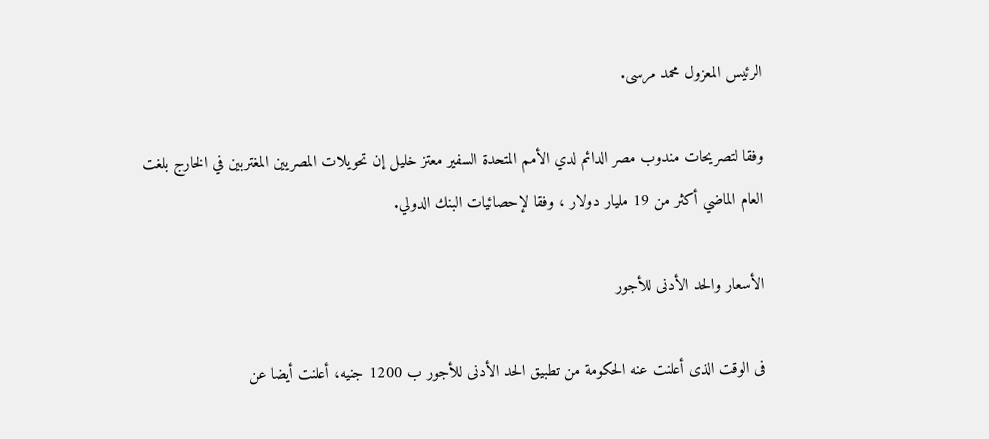الرئيس المعزول محمد مرسى.

وفقا لتصريحات مندوب مصر الدائم لدي الأمم المتحدة السفير معتز خليل إن تحويلات المصريين المغتربين في الخارج بلغت العام الماضي أكثر من 19 مليار دولار ، وفقا لإحصائيات البنك الدولي.

الأسعار والحد الأدنى للأجور

فى الوقت الذى أعلنت عنه الحكومة من تطبيق الحد الأدنى للأجور ب 1200 جنيه، أعلنت أيضا عن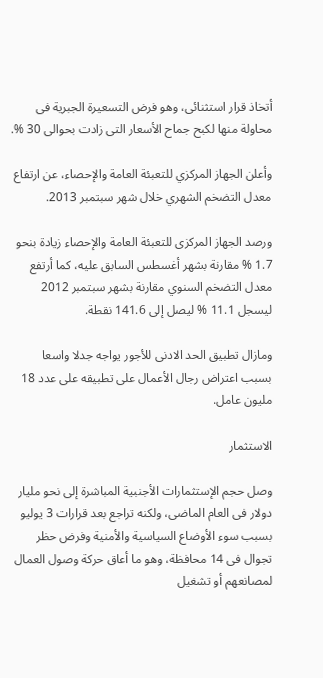أتخاذ قرار استثنائى، وهو فرض التسعيرة الجبرية فى محاولة منها لكبح جماح الأسعار التى زادت بحوالى 30 %.

وأعلن الجهاز المركزي للتعبئة العامة والإحصاء، عن ارتفاع معدل التضخم الشهري خلال شهر سبتمبر 2013.

ورصد الجهاز المركزى للتعبئة العامة والإحصاء زيادة بنحو 1.7 % مقارنة بشهر أغسطس السابق عليه، كما أرتفع معدل التضخم السنوي مقارنة بشهر سبتمبر 2012 ليسجل 11.1 % ليصل إلى 141.6 نقطة.

ومازال تطبيق الحد الادنى للأجور يواجه جدلا واسعا بسبب اعتراض رجال الأعمال على تطبيقه على عدد 18 مليون عامل.

الاستثمار

وصل حجم الإستثمارات الأجنبية المباشرة إلى نحو مليار دولار فى العام الماضى، ولكنه تراجع بعد قرارات 3 يوليو بسبب سوء الأوضاع السياسية والأمنية وفرض حظر تجوال فى 14 محافظة، وهو ما أعاق حركة وصول العمال لمصانعهم أو تشغيل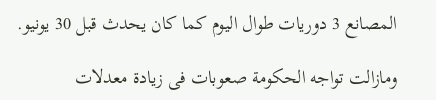المصانع 3 دوريات طوال اليوم كما كان يحدث قبل 30 يونيو.

ومازالت تواجه الحكومة صعوبات فى زيادة معدلات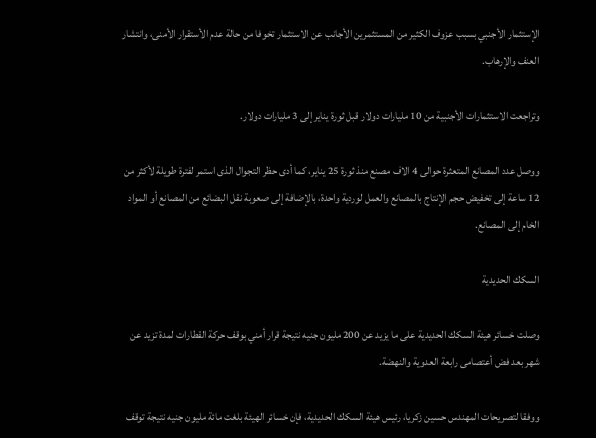الإستثمار الأجنبي بسبب عزوف الكثير من المستثمرين الأجانب عن الاستثمار تخوفا من حالة عدم الأستقرار الأمنى، وانتشار العنف والإرهاب.

وتراجعت الاستثمارات الأجنبية من 10 مليارات دولار قبل ثورة يناير إلى 3 مليارات دولار.

ووصل عدد المصانع المتعثرة حوالى 4 الاف مصنع منذ ثورة 25 يناير، كما أدى حظر التجوال الذى استمر لفترة طويلة لأكثر من 12 ساعة إلى تخفيض حجم الإنتاج بالمصانع والعمل لوردية واحدة، بالإضافة إلى صعوبة نقل البضائع من المصانع أو المواد الخام إلى المصانع.

السكك الحديدية

وصلت خسائر هيئة السكك الحديدية على ما يزيد عن 200 مليون جنيه نتيجة قرار أمني بوقف حركة القطارات لمدة تزيد عن شهر بعد فض أعتصامى رابعة العدوية والنهضة.

ووفقا لتصريحات المهندس حسين زكريا، رئيس هيئة السكك الحديدية، فإن خسائر الهيئة بلغت مائة مليون جنيه نتيجة توقف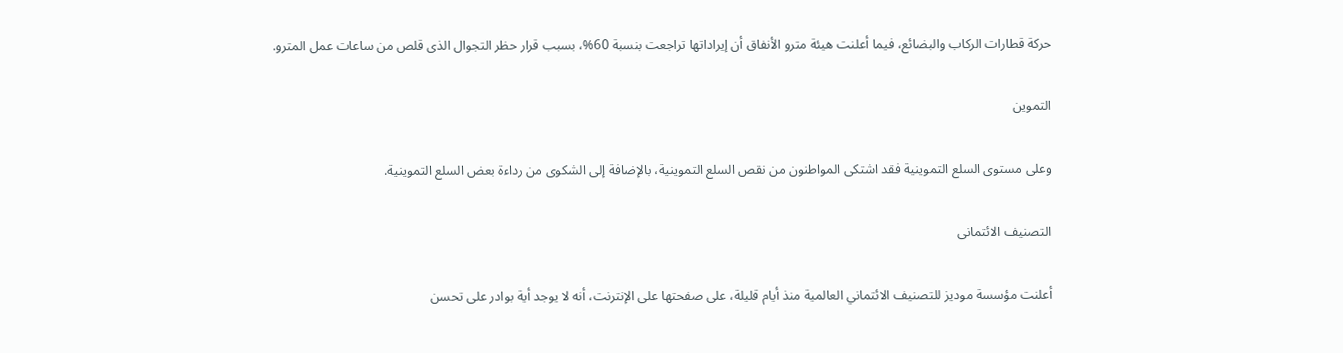حركة قطارات الركاب والبضائع، فيما أعلنت هيئة مترو الأنفاق أن إيراداتها تراجعت بنسبة 60%، بسبب قرار حظر التجوال الذى قلص من ساعات عمل المترو.

التموين

وعلى مستوى السلع التموينية فقد اشتكى المواطنون من نقص السلع التموينية، بالإضافة إلى الشكوى من رداءة بعض السلع التموينية.

التصنيف الائتمانى

أعلنت مؤسسة موديز للتصنيف الائتماني العالمية منذ أيام قليلة، على صفحتها على الإنترنت، أنه لا يوجد أية بوادر على تحسن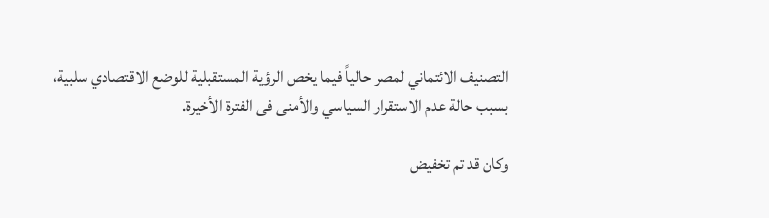التصنيف الائتماني لمصر حالياً فيما يخص الرؤية المستقبلية للوضع الاقتصادي سلبية، بسبب حالة عدم الاستقرار السياسي والأمنى فى الفترة الأخيرة.

وكان قد تم تخفيض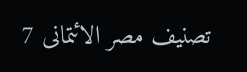تصنيف مصر الائتمانى 7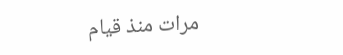مرات منذ قيام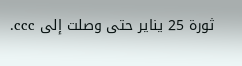ثورة 25 يناير حتى وصلت إلى ccc.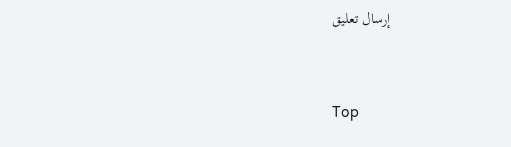إرسال تعليق


Top